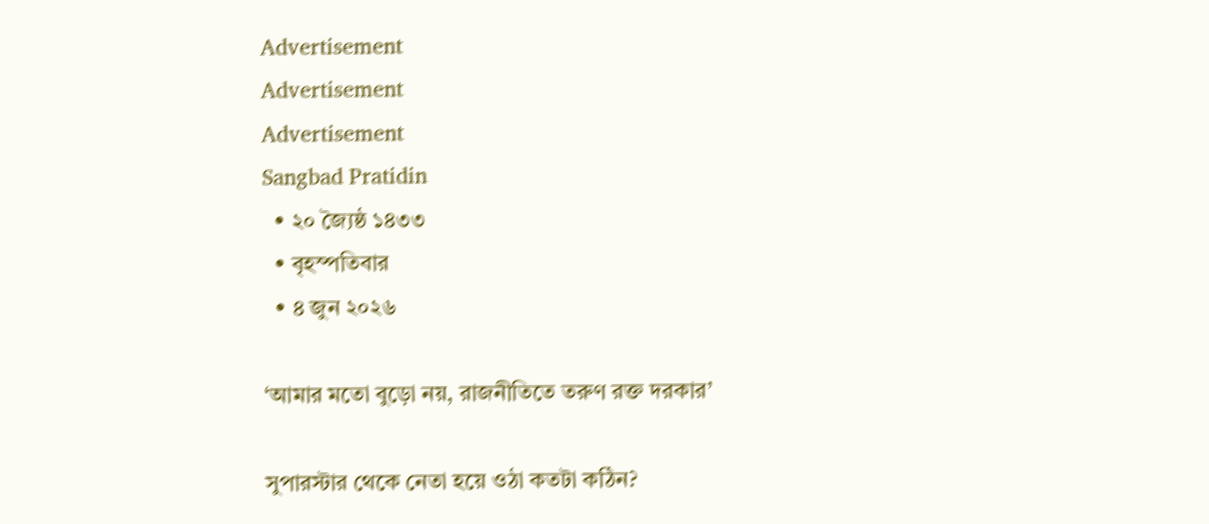Advertisement
Advertisement
Advertisement
Sangbad Pratidin
  • ২০ জ্যৈষ্ঠ ১৪৩৩
  • বৃহস্পতিবার
  • ৪ জুন ২০২৬

‘আমার মতো বুড়ো নয়, রাজনীতিতে তরুণ রক্ত দরকার’

সুপারস্টার থেকে নেতা হয়ে ওঠা কতটা কঠিন?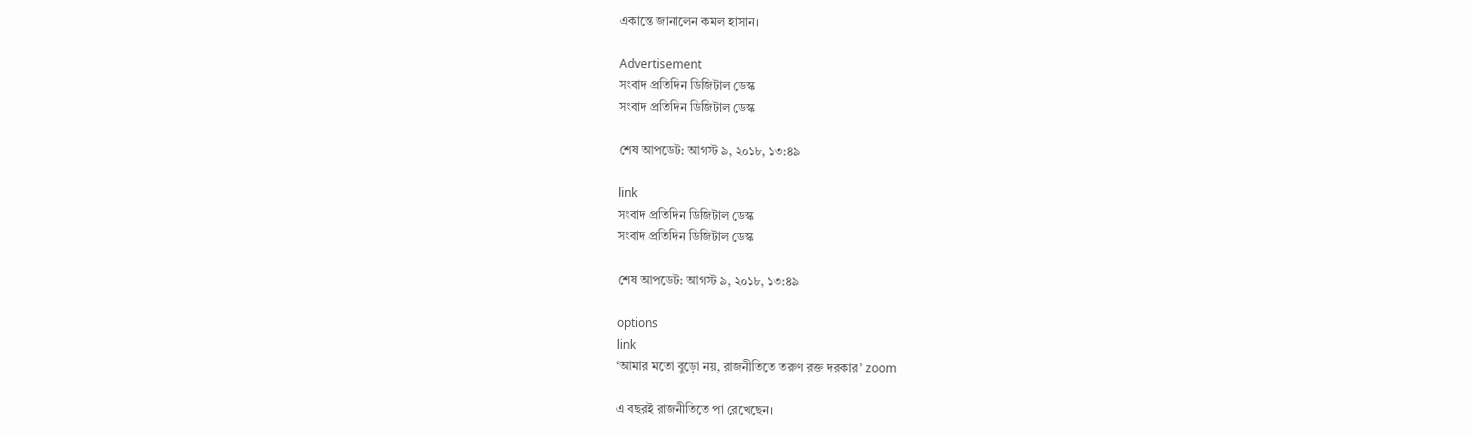একান্তে জানালেন কমল হাসান।

Advertisement
সংবাদ প্রতিদিন ডিজিটাল ডেস্ক
সংবাদ প্রতিদিন ডিজিটাল ডেস্ক

শেষ আপডেট: আগস্ট ৯, ২০১৮, ১৩:৪৯

link
সংবাদ প্রতিদিন ডিজিটাল ডেস্ক
সংবাদ প্রতিদিন ডিজিটাল ডেস্ক

শেষ আপডেট: আগস্ট ৯, ২০১৮, ১৩:৪৯

options
link
‘আমার মতো বুড়ো নয়, রাজনীতিতে তরুণ রক্ত দরকার’ zoom

এ বছরই রাজনীতিতে পা রেখেছেন।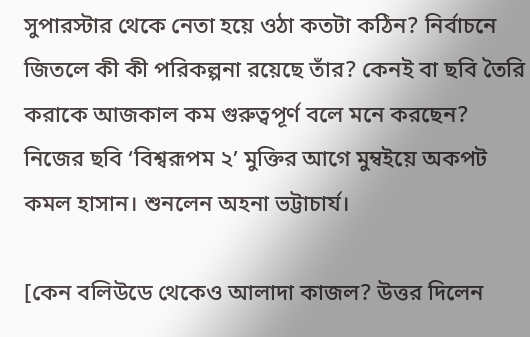সুপারস্টার থেকে নেতা হয়ে ওঠা কতটা কঠিন? নির্বাচনে জিতলে কী কী পরিকল্পনা রয়েছে তাঁর? কেনই বা ছবি তৈরি করাকে আজকাল কম গুরুত্বপূর্ণ বলে মনে করছেন? নিজের ছবি ‘বিশ্বরূপম ২’ মুক্তির আগে মুম্বইয়ে অকপট কমল হাসান। শুনলেন অহনা ভট্টাচার্য।

[কেন বলিউডে থেকেও আলাদা কাজল? উত্তর দিলেন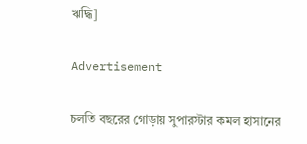ঋদ্ধি]

Advertisement

চলতি বছরের গোড়ায় সুপারস্টার কমল হাসানের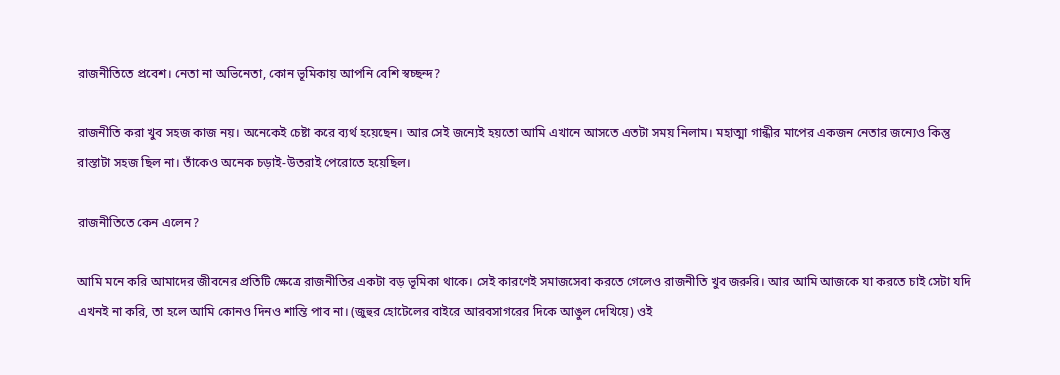রাজনীতিতে প্রবেশ। নেতা না অভিনেতা, কোন ভূমিকায় আপনি বেশি স্বচ্ছন্দ?

রাজনীতি করা খুব সহজ কাজ নয়। অনেকেই চেষ্টা করে ব্যর্থ হয়েছেন। আর সেই জন্যেই হয়তো আমি এখানে আসতে এতটা সময় নিলাম। মহাত্মা গান্ধীর মাপের একজন নেতার জন্যেও কিন্তু রাস্তাটা সহজ ছিল না। তাঁকেও অনেক চড়াই-উতরাই পেরোতে হয়েছিল।

রাজনীতিতে কেন এলেন?

আমি মনে করি আমাদের জীবনের প্রতিটি ক্ষেত্রে রাজনীতির একটা বড় ভূমিকা থাকে। সেই কারণেই সমাজসেবা করতে গেলেও রাজনীতি খুব জরুরি। আর আমি আজকে যা করতে চাই সেটা যদি এখনই না করি, তা হলে আমি কোনও দিনও শান্তি পাব না। (জুহুর হোটেলের বাইরে আরবসাগরের দিকে আঙুল দেখিয়ে) ওই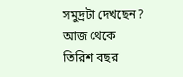সমুদ্রটা দেখছেন? আজ থেকে তিরিশ বছর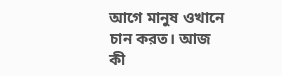আগে মানুষ ওখানে চান করত। আজ কী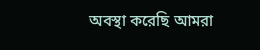অবস্থা করেছি আমরা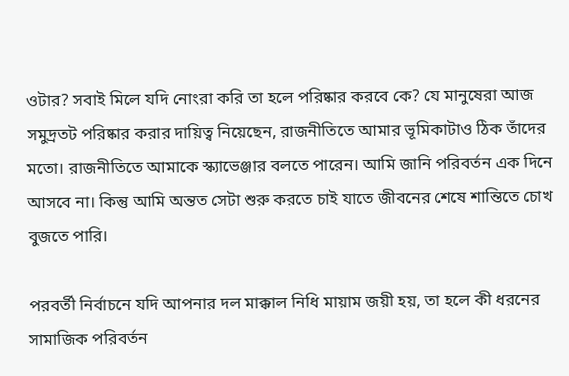ওটার? সবাই মিলে যদি নোংরা করি তা হলে পরিষ্কার করবে কে? যে মানুষেরা আজ সমুদ্রতট পরিষ্কার করার দায়িত্ব নিয়েছেন, রাজনীতিতে আমার ভূমিকাটাও ঠিক তাঁদের মতো। রাজনীতিতে আমাকে স্ক্যাভেঞ্জার বলতে পারেন। আমি জানি পরিবর্তন এক দিনে আসবে না। কিন্তু আমি অন্তত সেটা শুরু করতে চাই যাতে জীবনের শেষে শান্তিতে চোখ বুজতে পারি।

পরবর্তী নির্বাচনে যদি আপনার দল মাক্কাল নিধি মায়াম জয়ী হয়, তা হলে কী ধরনের সামাজিক পরিবর্তন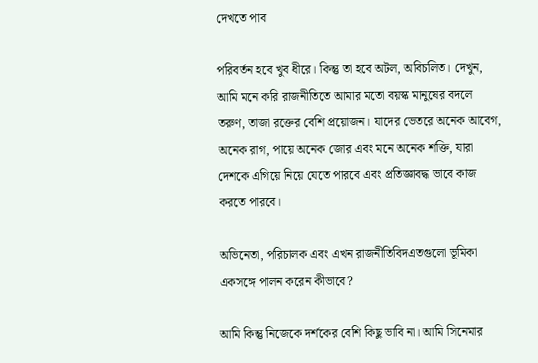দেখতে পাব

পরিবর্তন হবে খুব ধীরে। কিন্তু তা হবে অটল, অবিচলিত। দেখুন, আমি মনে করি রাজনীতিতে আমার মতো বয়স্ক মানুষের বদলে তরুণ, তাজা রক্তের বেশি প্রয়োজন। যাদের ভেতরে অনেক আবেগ, অনেক রাগ, পায়ে অনেক জোর এবং মনে অনেক শক্তি, যারা দেশকে এগিয়ে নিয়ে যেতে পারবে এবং প্রতিজ্ঞাবদ্ধ ভাবে কাজ করতে পারবে।

অভিনেতা, পরিচালক এবং এখন রাজনীতিবিদএতগুলো ভূমিকা একসঙ্গে পালন করেন কীভাবে?

আমি কিন্তু নিজেকে দর্শকের বেশি কিছু ভাবি না। আমি সিনেমার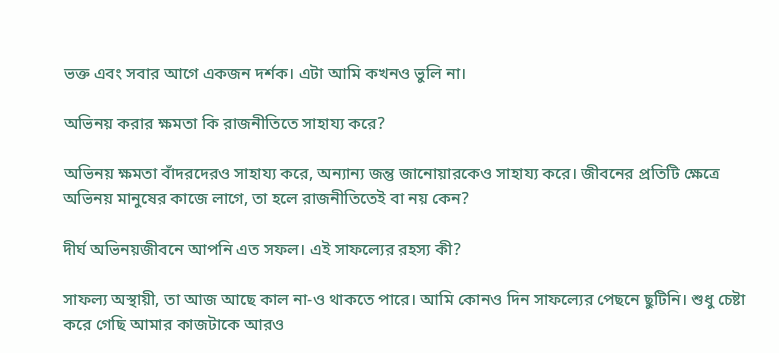ভক্ত এবং সবার আগে একজন দর্শক। এটা আমি কখনও ভুলি না।

অভিনয় করার ক্ষমতা কি রাজনীতিতে সাহায্য করে?

অভিনয় ক্ষমতা বাঁদরদেরও সাহায্য করে, অন্যান্য জন্তু জানোয়ারকেও সাহায্য করে। জীবনের প্রতিটি ক্ষেত্রে অভিনয় মানুষের কাজে লাগে, তা হলে রাজনীতিতেই বা নয় কেন?

দীর্ঘ অভিনয়জীবনে আপনি এত সফল। এই সাফল্যের রহস্য কী?

সাফল্য অস্থায়ী, তা আজ আছে কাল না-ও থাকতে পারে। আমি কোনও দিন সাফল্যের পেছনে ছুটিনি। শুধু চেষ্টা করে গেছি আমার কাজটাকে আরও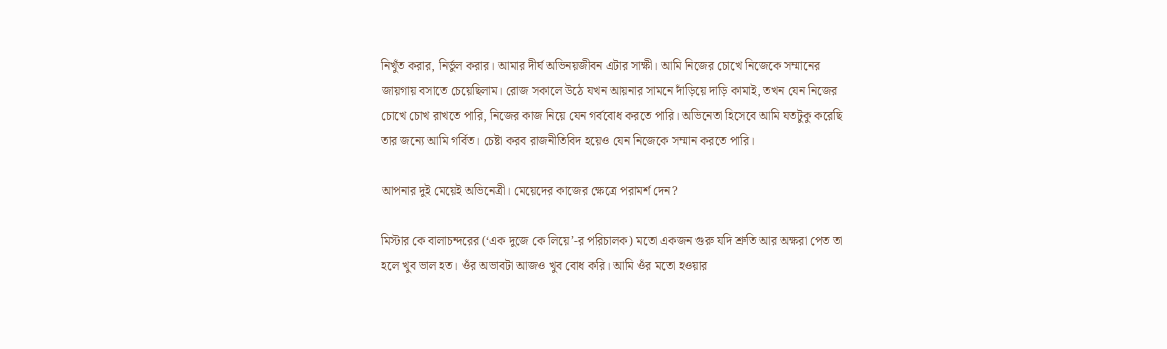নিখুঁত করার, নির্ভুল করার। আমার দীর্ঘ অভিনয়জীবন এটার সাক্ষী। আমি নিজের চোখে নিজেকে সম্মানের জায়গায় বসাতে চেয়েছিলাম। রোজ সকালে উঠে যখন আয়নার সামনে দাঁড়িয়ে দাড়ি কামাই, তখন যেন নিজের চোখে চোখ রাখতে পারি, নিজের কাজ নিয়ে যেন গর্ববোধ করতে পারি। অভিনেতা হিসেবে আমি যতটুকু করেছি তার জন্যে আমি গর্বিত। চেষ্টা করব রাজনীতিবিদ হয়েও যেন নিজেকে সম্মান করতে পারি।

আপনার দুই মেয়েই অভিনেত্রী। মেয়েদের কাজের ক্ষেত্রে পরামর্শ দেন?

মিস্টার কে বালাচন্দরের (‘এক দুজে কে লিয়ে’-র পরিচালক) মতো একজন গুরু যদি শ্রুতি আর অক্ষরা পেত তা হলে খুব ভাল হত। ওঁর অভাবটা আজও খুব বোধ করি। আমি ওঁর মতো হওয়ার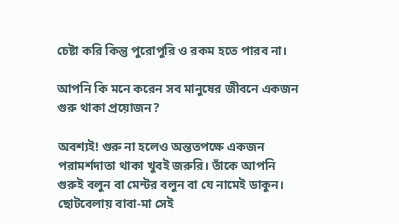চেষ্টা করি কিন্তু পুরোপুরি ও রকম হতে পারব না।

আপনি কি মনে করেন সব মানুষের জীবনে একজন গুরু থাকা প্রয়োজন?

অবশ্যই! গুরু না হলেও অন্ততপক্ষে একজন পরামর্শদাতা থাকা খুবই জরুরি। তাঁকে আপনি গুরুই বলুন বা মেন্টর বলুন বা যে নামেই ডাকুন। ছোটবেলায় বাবা-মা সেই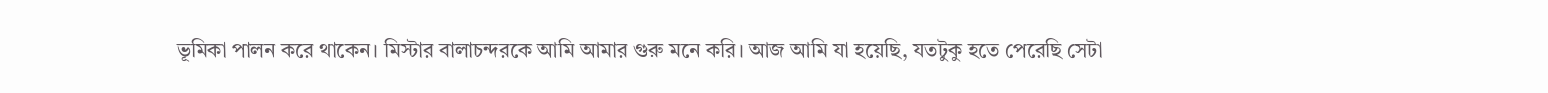ভূমিকা পালন করে থাকেন। মিস্টার বালাচন্দরকে আমি আমার গুরু মনে করি। আজ আমি যা হয়েছি, যতটুকু হতে পেরেছি সেটা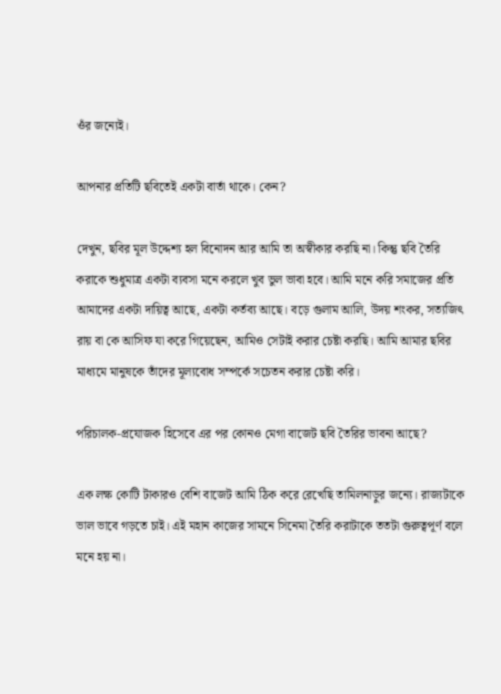ওঁর জন্যেই।

আপনার প্রতিটি ছবিতেই একটা বার্তা থাকে। কেন?

দেখুন, ছবির মূল উদ্দেশ্য হল বিনোদন আর আমি তা অস্বীকার করছি না। কিন্তু ছবি তৈরি করাকে শুধুমাত্র একটা ব্যবসা মনে করলে খুব ভুল ভাবা হবে। আমি মনে করি সমাজের প্রতি আমাদের একটা দায়িত্ব আছে, একটা কর্তব্য আছে। বড়ে গুলাম আলি, উদয় শংকর, সত্যজিৎ রায় বা কে আসিফ যা করে গিয়েছেন, আমিও সেটাই করার চেষ্টা করছি। আমি আমার ছবির মাধ্যমে মানুষকে তাঁদের মূল্যবোধ সম্পর্কে সচেতন করার চেষ্টা করি।

পরিচালক-প্রযোজক হিসেবে এর পর কোনও মেগা বাজেট ছবি তৈরির ভাবনা আছে?

এক লক্ষ কোটি টাকারও বেশি বাজেট আমি ঠিক করে রেখেছি তামিলনাড়ুর জন্যে। রাজ্যটাকে ভাল ভাবে গড়তে চাই। এই মহান কাজের সামনে সিনেমা তৈরি করাটাকে ততটা গুরুত্বপূর্ণ বলে মনে হয় না।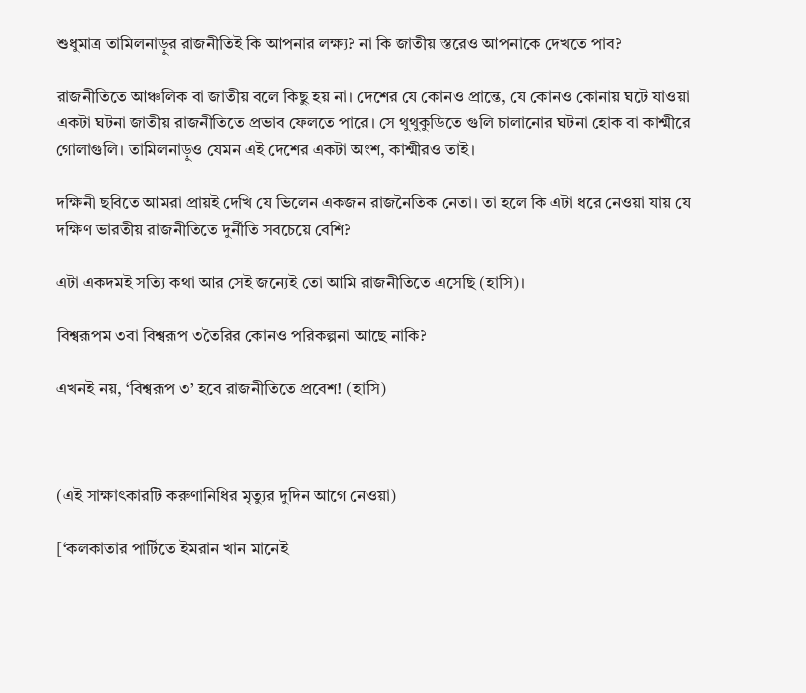শুধুমাত্র তামিলনাড়ুর রাজনীতিই কি আপনার লক্ষ্য? না কি জাতীয় স্তরেও আপনাকে দেখতে পাব?

রাজনীতিতে আঞ্চলিক বা জাতীয় বলে কিছু হয় না। দেশের যে কোনও প্রান্তে, যে কোনও কোনায় ঘটে যাওয়া একটা ঘটনা জাতীয় রাজনীতিতে প্রভাব ফেলতে পারে। সে থুথুকুডিতে গুলি চালানোর ঘটনা হোক বা কাশ্মীরে গোলাগুলি। তামিলনাড়ুও যেমন এই দেশের একটা অংশ, কাশ্মীরও তাই।

দক্ষিনী ছবিতে আমরা প্রায়ই দেখি যে ভিলেন একজন রাজনৈতিক নেতা। তা হলে কি এটা ধরে নেওয়া যায় যে দক্ষিণ ভারতীয় রাজনীতিতে দুর্নীতি সবচেয়ে বেশি?

এটা একদমই সত্যি কথা আর সেই জন্যেই তো আমি রাজনীতিতে এসেছি (হাসি)।

বিশ্বরূপম ৩বা বিশ্বরূপ ৩তৈরির কোনও পরিকল্পনা আছে নাকি?

এখনই নয়, ‘বিশ্বরূপ ৩’ হবে রাজনীতিতে প্রবেশ! (হাসি)



(এই সাক্ষাৎকারটি করুণানিধির মৃত্যুর দুদিন আগে নেওয়া)

[‘কলকাতার পার্টিতে ইমরান খান মানেই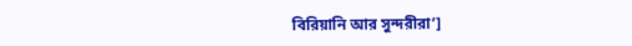বিরিয়ানি আর সুন্দরীরা’]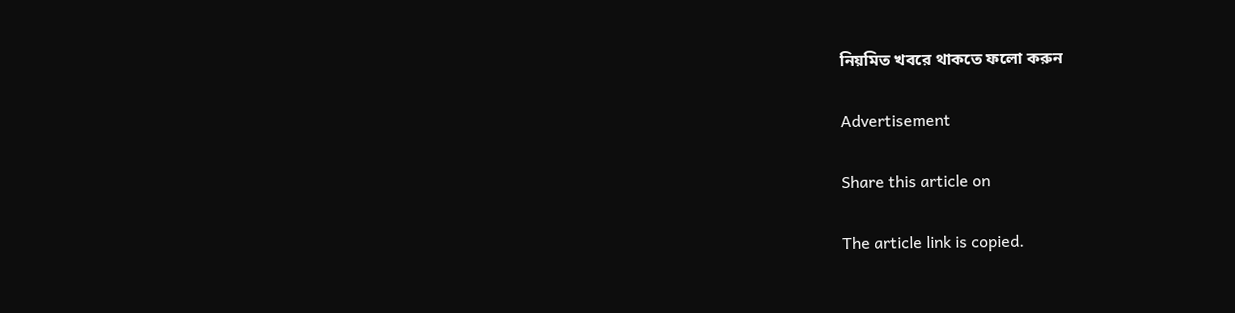নিয়মিত খবরে থাকতে ফলো করুন

Advertisement

Share this article on

The article link is copied.